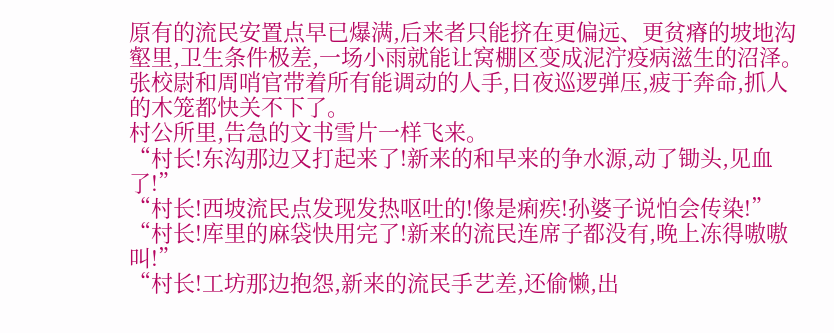原有的流民安置点早已爆满,后来者只能挤在更偏远、更贫瘠的坡地沟壑里,卫生条件极差,一场小雨就能让窝棚区变成泥泞疫病滋生的沼泽。
张校尉和周哨官带着所有能调动的人手,日夜巡逻弹压,疲于奔命,抓人的木笼都快关不下了。
村公所里,告急的文书雪片一样飞来。
“村长!东沟那边又打起来了!新来的和早来的争水源,动了锄头,见血了!”
“村长!西坡流民点发现发热呕吐的!像是痢疾!孙婆子说怕会传染!”
“村长!库里的麻袋快用完了!新来的流民连席子都没有,晚上冻得嗷嗷叫!”
“村长!工坊那边抱怨,新来的流民手艺差,还偷懒,出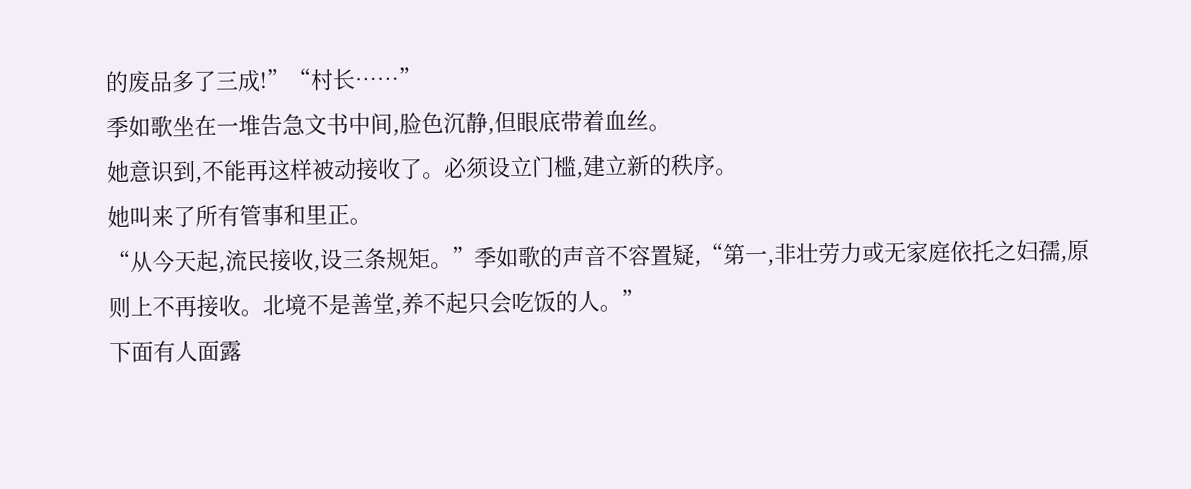的废品多了三成!”“村长……”
季如歌坐在一堆告急文书中间,脸色沉静,但眼底带着血丝。
她意识到,不能再这样被动接收了。必须设立门槛,建立新的秩序。
她叫来了所有管事和里正。
“从今天起,流民接收,设三条规矩。”季如歌的声音不容置疑,“第一,非壮劳力或无家庭依托之妇孺,原则上不再接收。北境不是善堂,养不起只会吃饭的人。”
下面有人面露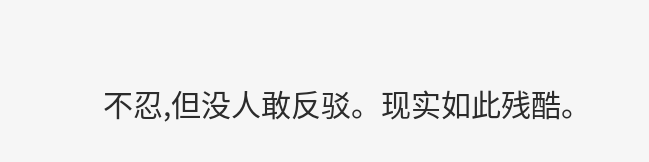不忍,但没人敢反驳。现实如此残酷。